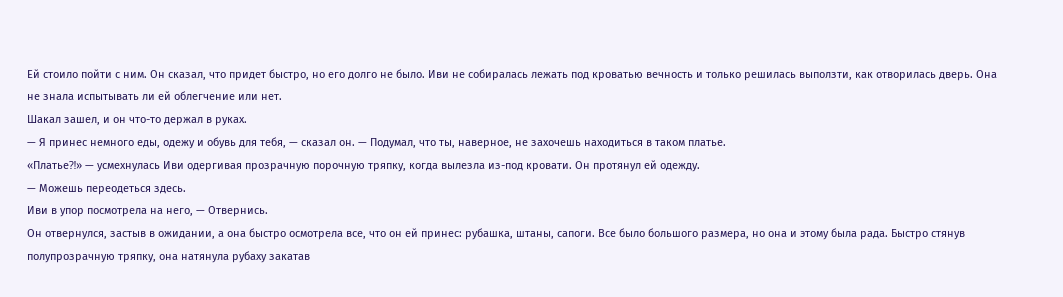Ей стоило пойти с ним. Он сказал, что придет быстро, но его долго не было. Иви не собиралась лежать под кроватью вечность и только решилась выползти, как отворилась дверь. Она не знала испытывать ли ей облегчение или нет.
Шакал зашел, и он что-то держал в руках.
— Я принес немного еды, одежу и обувь для тебя, — сказал он. — Подумал, что ты, наверное, не захочешь находиться в таком платье.
«Платье⁈» — усмехнулась Иви одергивая прозрачную порочную тряпку, когда вылезла из-под кровати. Он протянул ей одежду.
— Можешь переодеться здесь.
Иви в упор посмотрела на него, — Отвернись.
Он отвернулся, застыв в ожидании, а она быстро осмотрела все, что он ей принес: рубашка, штаны, сапоги. Все было большого размера, но она и этому была рада. Быстро стянув полупрозрачную тряпку, она натянула рубаху закатав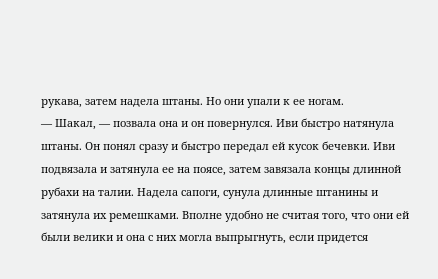рукава, затем надела штаны. Но они упали к ее ногам.
— Шакал, — позвала она и он повернулся. Иви быстро натянула штаны. Он понял сразу и быстро передал ей кусок бечевки. Иви подвязала и затянула ее на поясе, затем завязала концы длинной рубахи на талии. Надела сапоги, сунула длинные штанины и затянула их ремешками. Вполне удобно не считая того, что они ей были велики и она с них могла выпрыгнуть, если придется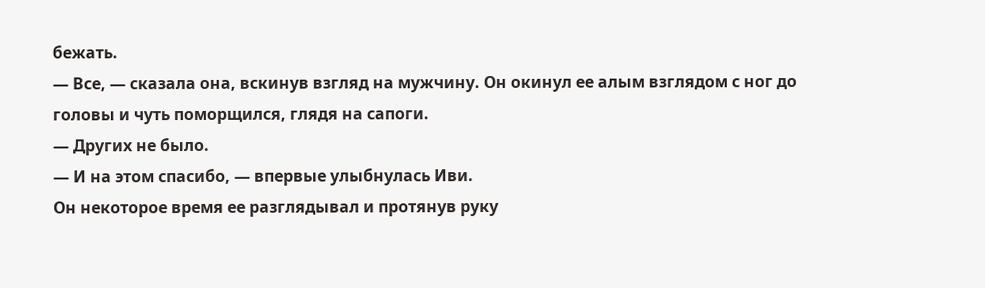бежать.
— Все, — сказала она, вскинув взгляд на мужчину. Он окинул ее алым взглядом с ног до головы и чуть поморщился, глядя на сапоги.
— Других не было.
— И на этом спасибо, — впервые улыбнулась Иви.
Он некоторое время ее разглядывал и протянув руку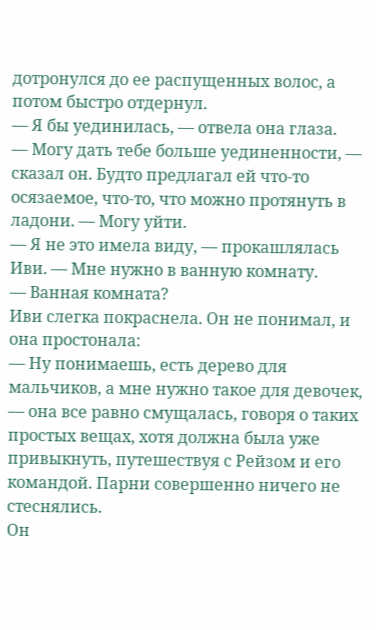дотронулся до ее распущенных волос, а потом быстро отдернул.
— Я бы уединилась, — отвела она глаза.
— Могу дать тебе больше уединенности, — сказал он. Будто предлагал ей что-то осязаемое, что-то, что можно протянуть в ладони. — Могу уйти.
— Я не это имела виду, — прокашлялась Иви. — Мне нужно в ванную комнату.
— Ванная комната?
Иви слегка покраснела. Он не понимал, и она простонала:
— Ну понимаешь, есть дерево для мальчиков, а мне нужно такое для девочек, — она все равно смущалась, говоря о таких простых вещах, хотя должна была уже привыкнуть, путешествуя с Рейзом и его командой. Парни совершенно ничего не стеснялись.
Он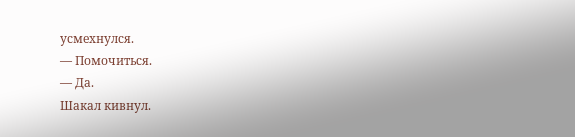усмехнулся.
— Помочиться.
— Да.
Шакал кивнул.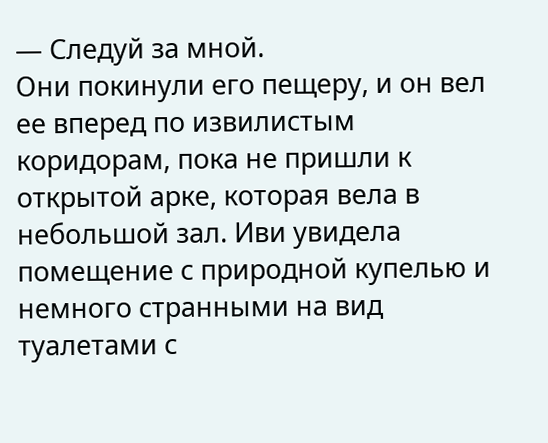— Следуй за мной.
Они покинули его пещеру, и он вел ее вперед по извилистым коридорам, пока не пришли к открытой арке, которая вела в небольшой зал. Иви увидела помещение с природной купелью и немного странными на вид туалетами с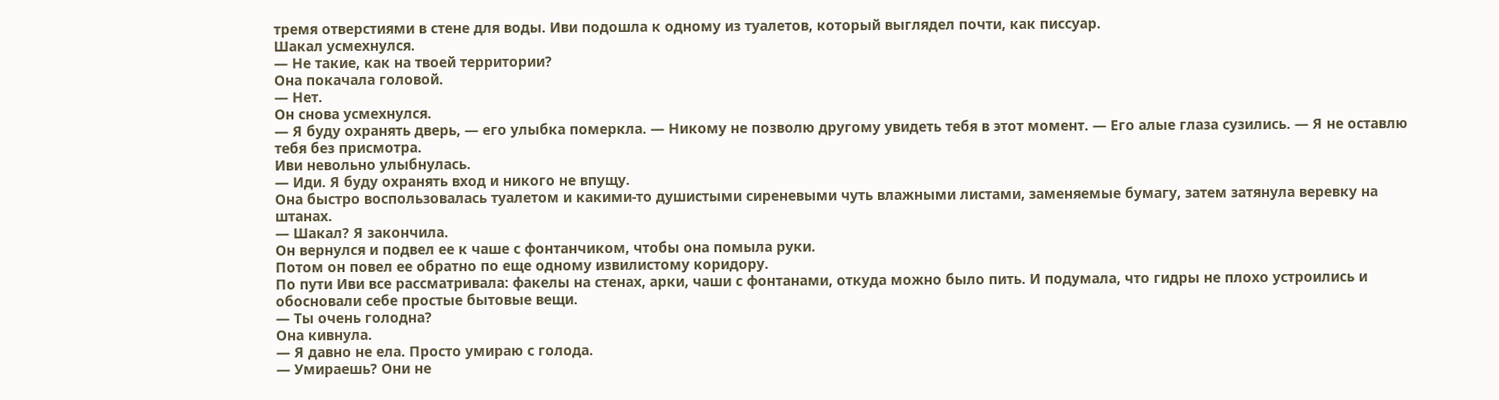тремя отверстиями в стене для воды. Иви подошла к одному из туалетов, который выглядел почти, как писсуар.
Шакал усмехнулся.
— Не такие, как на твоей территории?
Она покачала головой.
— Нет.
Он снова усмехнулся.
— Я буду охранять дверь, — его улыбка померкла. — Никому не позволю другому увидеть тебя в этот момент. — Его алые глаза сузились. — Я не оставлю тебя без присмотра.
Иви невольно улыбнулась.
— Иди. Я буду охранять вход и никого не впущу.
Она быстро воспользовалась туалетом и какими-то душистыми сиреневыми чуть влажными листами, заменяемые бумагу, затем затянула веревку на штанах.
— Шакал? Я закончила.
Он вернулся и подвел ее к чаше с фонтанчиком, чтобы она помыла руки.
Потом он повел ее обратно по еще одному извилистому коридору.
По пути Иви все рассматривала: факелы на стенах, арки, чаши с фонтанами, откуда можно было пить. И подумала, что гидры не плохо устроились и обосновали себе простые бытовые вещи.
— Ты очень голодна?
Она кивнула.
— Я давно не ела. Просто умираю с голода.
— Умираешь? Они не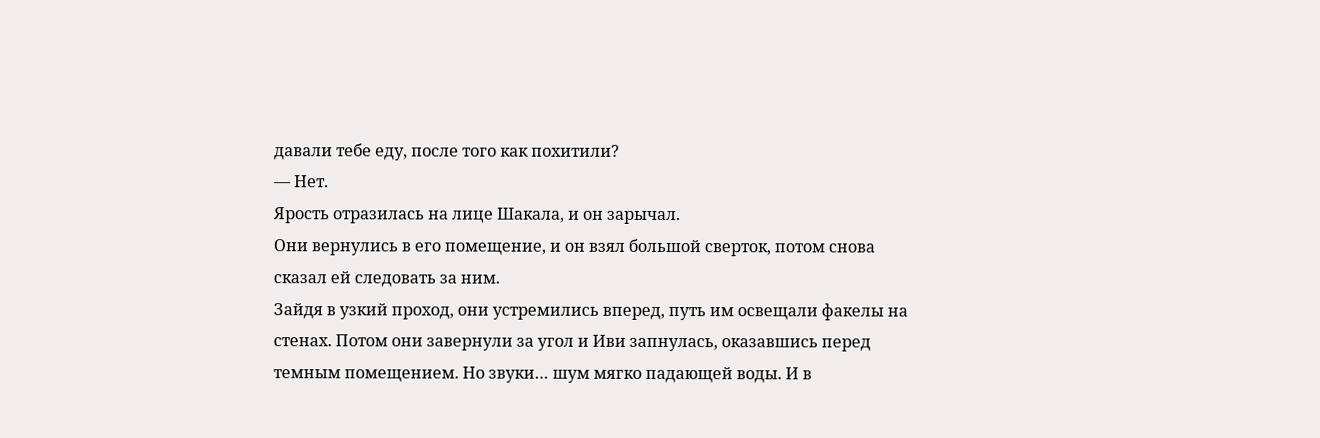давали тебе еду, после того как похитили?
— Нет.
Ярость отразилась на лице Шакала, и он зарычал.
Они вернулись в его помещение, и он взял большой сверток, потом снова сказал ей следовать за ним.
Зайдя в узкий проход, они устремились вперед, путь им освещали факелы на стенах. Потом они завернули за угол и Иви запнулась, оказавшись перед темным помещением. Но звуки… шум мягко падающей воды. И в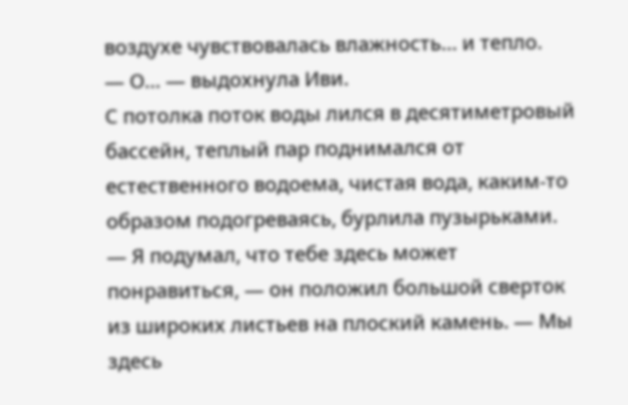воздухе чувствовалась влажность… и тепло.
— О… — выдохнула Иви.
С потолка поток воды лился в десятиметровый бассейн, теплый пар поднимался от естественного водоема, чистая вода, каким-то образом подогреваясь, бурлила пузырьками.
— Я подумал, что тебе здесь может понравиться, — он положил большой сверток из широких листьев на плоский камень. — Мы здесь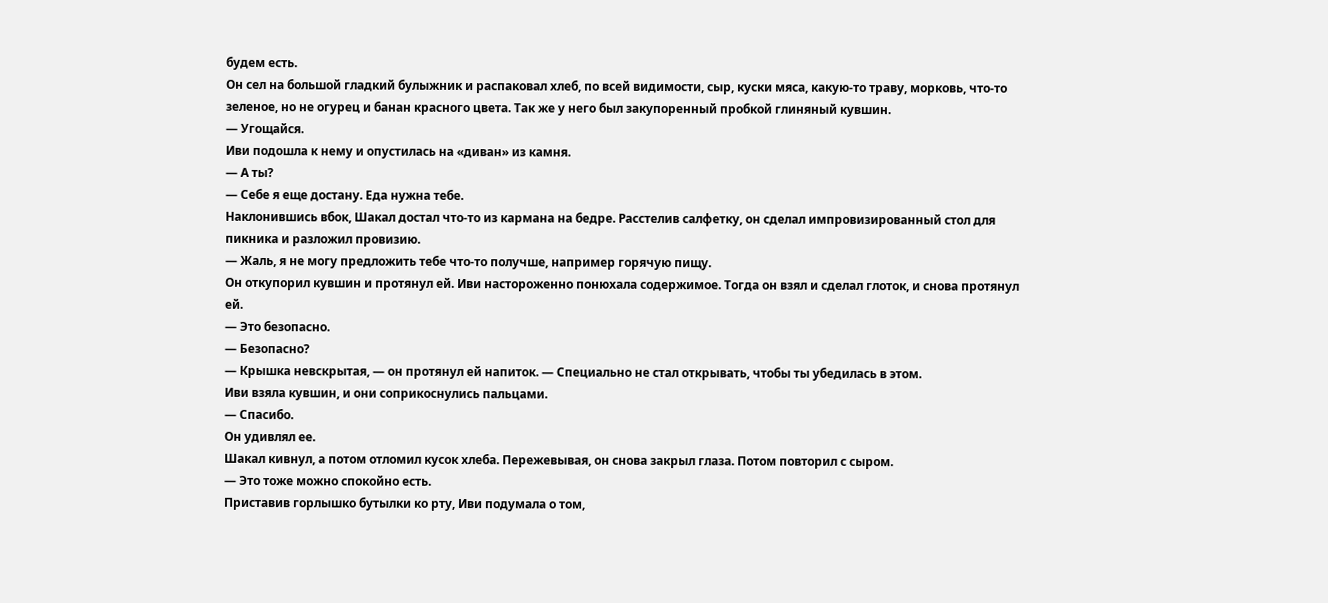будем есть.
Он сел на большой гладкий булыжник и распаковал хлеб, по всей видимости, сыр, куски мяса, какую-то траву, морковь, что-то зеленое, но не огурец и банан красного цвета. Так же у него был закупоренный пробкой глиняный кувшин.
— Угощайся.
Иви подошла к нему и опустилась на «диван» из камня.
— А ты?
— Себе я еще достану. Еда нужна тебе.
Наклонившись вбок, Шакал достал что-то из кармана на бедре. Расстелив салфетку, он сделал импровизированный стол для пикника и разложил провизию.
— Жаль, я не могу предложить тебе что-то получше, например горячую пищу.
Он откупорил кувшин и протянул ей. Иви настороженно понюхала содержимое. Тогда он взял и сделал глоток, и снова протянул ей.
— Это безопасно.
— Безопасно?
— Крышка невскрытая, — он протянул ей напиток. — Специально не стал открывать, чтобы ты убедилась в этом.
Иви взяла кувшин, и они соприкоснулись пальцами.
— Спасибо.
Он удивлял ее.
Шакал кивнул, а потом отломил кусок хлеба. Пережевывая, он снова закрыл глаза. Потом повторил с сыром.
— Это тоже можно спокойно есть.
Приставив горлышко бутылки ко рту, Иви подумала о том,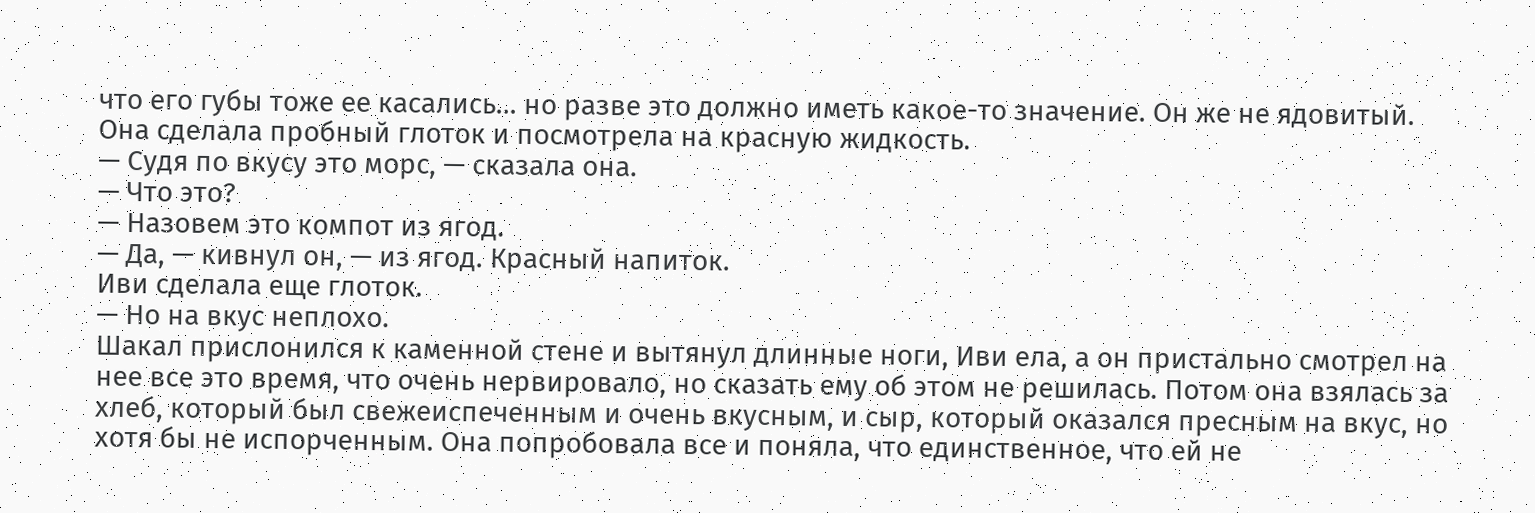что его губы тоже ее касались… но разве это должно иметь какое-то значение. Он же не ядовитый.
Она сделала пробный глоток и посмотрела на красную жидкость.
— Судя по вкусу это морс, — сказала она.
— Что это?
— Назовем это компот из ягод.
— Да, — кивнул он, — из ягод. Красный напиток.
Иви сделала еще глоток.
— Но на вкус неплохо.
Шакал прислонился к каменной стене и вытянул длинные ноги, Иви ела, а он пристально смотрел на нее все это время, что очень нервировало, но сказать ему об этом не решилась. Потом она взялась за хлеб, который был свежеиспеченным и очень вкусным, и сыр, который оказался пресным на вкус, но хотя бы не испорченным. Она попробовала все и поняла, что единственное, что ей не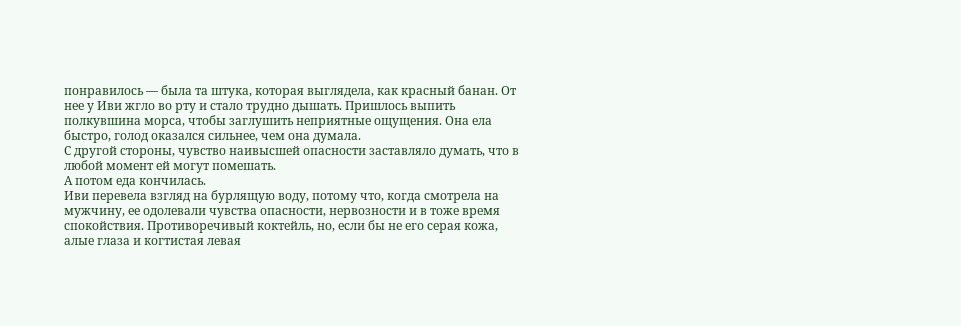понравилось — была та штука, которая выглядела, как красный банан. От нее у Иви жгло во рту и стало трудно дышать. Пришлось выпить полкувшина морса, чтобы заглушить неприятные ощущения. Она ела быстро, голод оказался сильнее, чем она думала.
С другой стороны, чувство наивысшей опасности заставляло думать, что в любой момент ей могут помешать.
А потом еда кончилась.
Иви перевела взгляд на бурлящую воду, потому что, когда смотрела на мужчину, ее одолевали чувства опасности, нервозности и в тоже время спокойствия. Противоречивый коктейль, но, если бы не его серая кожа, алые глаза и когтистая левая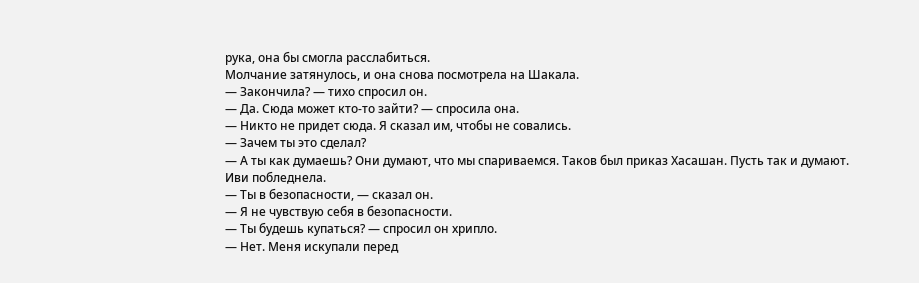рука, она бы смогла расслабиться.
Молчание затянулось, и она снова посмотрела на Шакала.
— Закончила? — тихо спросил он.
— Да. Сюда может кто-то зайти? — спросила она.
— Никто не придет сюда. Я сказал им, чтобы не совались.
— Зачем ты это сделал?
— А ты как думаешь? Они думают, что мы спариваемся. Таков был приказ Хасашан. Пусть так и думают.
Иви побледнела.
— Ты в безопасности, — сказал он.
— Я не чувствую себя в безопасности.
— Ты будешь купаться? — спросил он хрипло.
— Нет. Меня искупали перед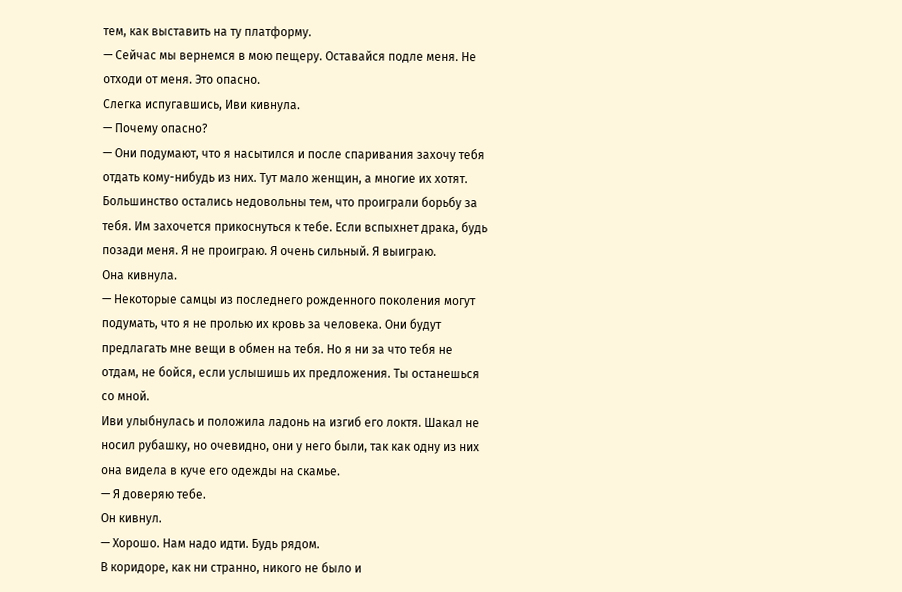тем, как выставить на ту платформу.
— Сейчас мы вернемся в мою пещеру. Оставайся подле меня. Не отходи от меня. Это опасно.
Слегка испугавшись, Иви кивнула.
— Почему опасно?
— Они подумают, что я насытился и после спаривания захочу тебя отдать кому-нибудь из них. Тут мало женщин, а многие их хотят. Большинство остались недовольны тем, что проиграли борьбу за тебя. Им захочется прикоснуться к тебе. Если вспыхнет драка, будь позади меня. Я не проиграю. Я очень сильный. Я выиграю.
Она кивнула.
— Некоторые самцы из последнего рожденного поколения могут подумать, что я не пролью их кровь за человека. Они будут предлагать мне вещи в обмен на тебя. Но я ни за что тебя не отдам, не бойся, если услышишь их предложения. Ты останешься со мной.
Иви улыбнулась и положила ладонь на изгиб его локтя. Шакал не носил рубашку, но очевидно, они у него были, так как одну из них она видела в куче его одежды на скамье.
— Я доверяю тебе.
Он кивнул.
— Хорошо. Нам надо идти. Будь рядом.
В коридоре, как ни странно, никого не было и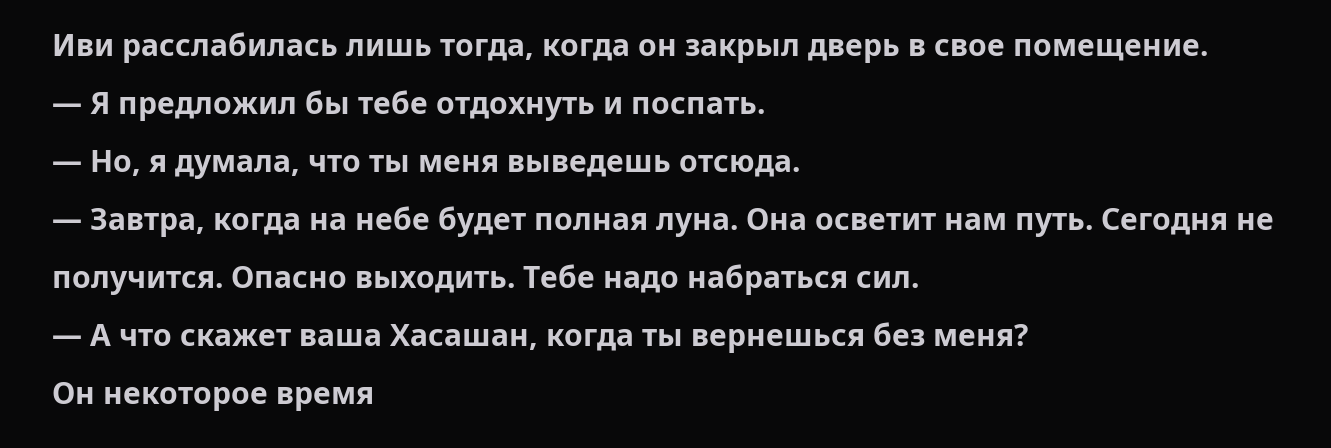Иви расслабилась лишь тогда, когда он закрыл дверь в свое помещение.
— Я предложил бы тебе отдохнуть и поспать.
— Но, я думала, что ты меня выведешь отсюда.
— Завтра, когда на небе будет полная луна. Она осветит нам путь. Сегодня не получится. Опасно выходить. Тебе надо набраться сил.
— А что скажет ваша Хасашан, когда ты вернешься без меня?
Он некоторое время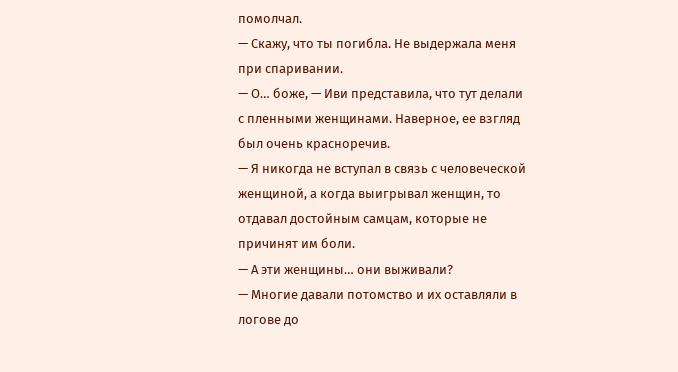помолчал.
— Скажу, что ты погибла. Не выдержала меня при спаривании.
— О… боже, — Иви представила, что тут делали с пленными женщинами. Наверное, ее взгляд был очень красноречив.
— Я никогда не вступал в связь с человеческой женщиной, а когда выигрывал женщин, то отдавал достойным самцам, которые не причинят им боли.
— А эти женщины… они выживали?
— Многие давали потомство и их оставляли в логове до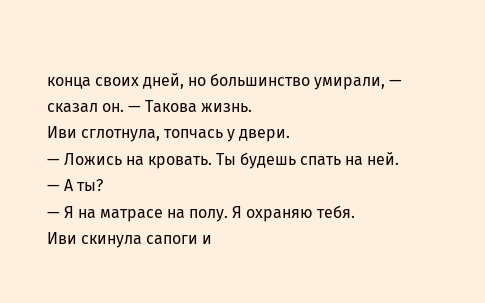конца своих дней, но большинство умирали, — сказал он. — Такова жизнь.
Иви сглотнула, топчась у двери.
— Ложись на кровать. Ты будешь спать на ней.
— А ты?
— Я на матрасе на полу. Я охраняю тебя.
Иви скинула сапоги и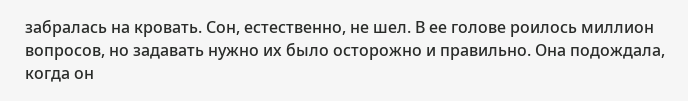забралась на кровать. Сон, естественно, не шел. В ее голове роилось миллион вопросов, но задавать нужно их было осторожно и правильно. Она подождала, когда он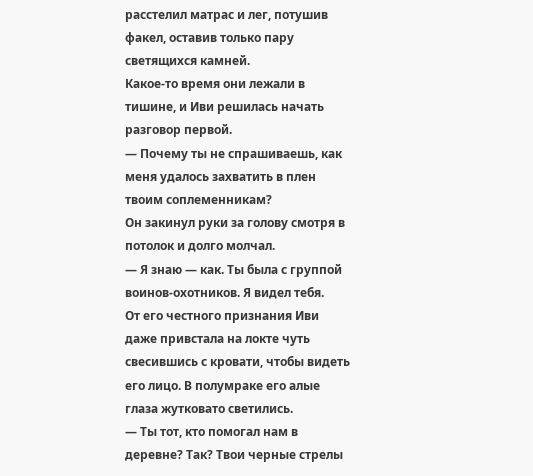расстелил матрас и лег, потушив факел, оставив только пару светящихся камней.
Какое-то время они лежали в тишине, и Иви решилась начать разговор первой.
— Почему ты не спрашиваешь, как меня удалось захватить в плен твоим соплеменникам?
Он закинул руки за голову смотря в потолок и долго молчал.
— Я знаю — как. Ты была с группой воинов-охотников. Я видел тебя.
От его честного признания Иви даже привстала на локте чуть свесившись с кровати, чтобы видеть его лицо. В полумраке его алые глаза жутковато светились.
— Ты тот, кто помогал нам в деревне? Так? Твои черные стрелы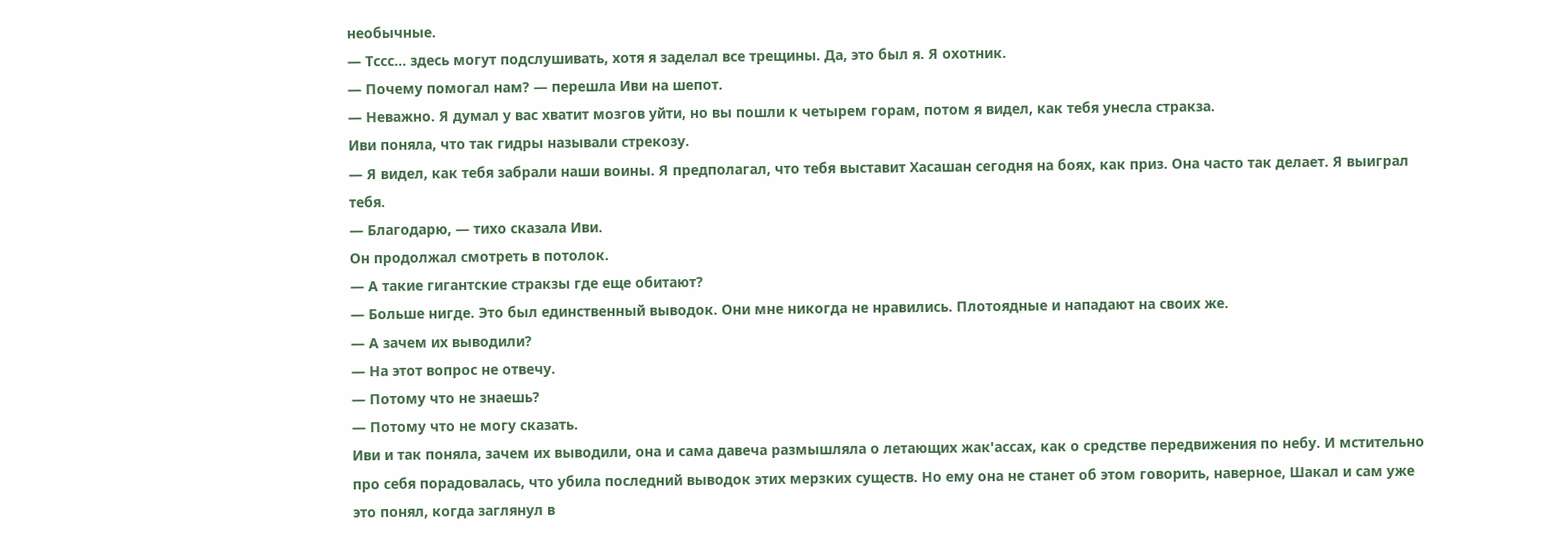необычные.
— Тссс… здесь могут подслушивать, хотя я заделал все трещины. Да, это был я. Я охотник.
— Почему помогал нам? — перешла Иви на шепот.
— Неважно. Я думал у вас хватит мозгов уйти, но вы пошли к четырем горам, потом я видел, как тебя унесла стракза.
Иви поняла, что так гидры называли стрекозу.
— Я видел, как тебя забрали наши воины. Я предполагал, что тебя выставит Хасашан сегодня на боях, как приз. Она часто так делает. Я выиграл тебя.
— Благодарю, — тихо сказала Иви.
Он продолжал смотреть в потолок.
— А такие гигантские стракзы где еще обитают?
— Больше нигде. Это был единственный выводок. Они мне никогда не нравились. Плотоядные и нападают на своих же.
— А зачем их выводили?
— На этот вопрос не отвечу.
— Потому что не знаешь?
— Потому что не могу сказать.
Иви и так поняла, зачем их выводили, она и сама давеча размышляла о летающих жак'ассах, как о средстве передвижения по небу. И мстительно про себя порадовалась, что убила последний выводок этих мерзких существ. Но ему она не станет об этом говорить, наверное, Шакал и сам уже это понял, когда заглянул в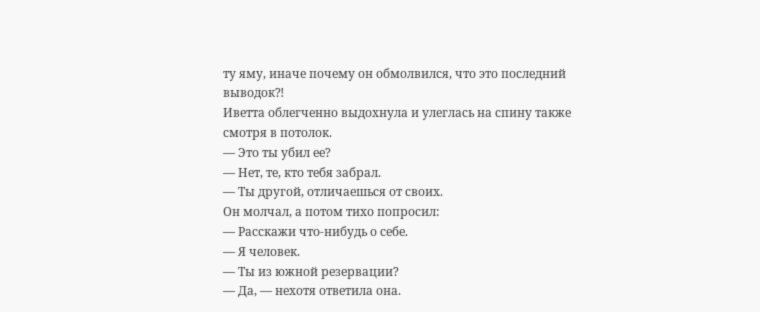ту яму, иначе почему он обмолвился, что это последний выводок⁈
Иветта облегченно выдохнула и улеглась на спину также смотря в потолок.
— Это ты убил ее?
— Нет, те, кто тебя забрал.
— Ты другой, отличаешься от своих.
Он молчал, а потом тихо попросил:
— Расскажи что-нибудь о себе.
— Я человек.
— Ты из южной резервации?
— Да, — нехотя ответила она.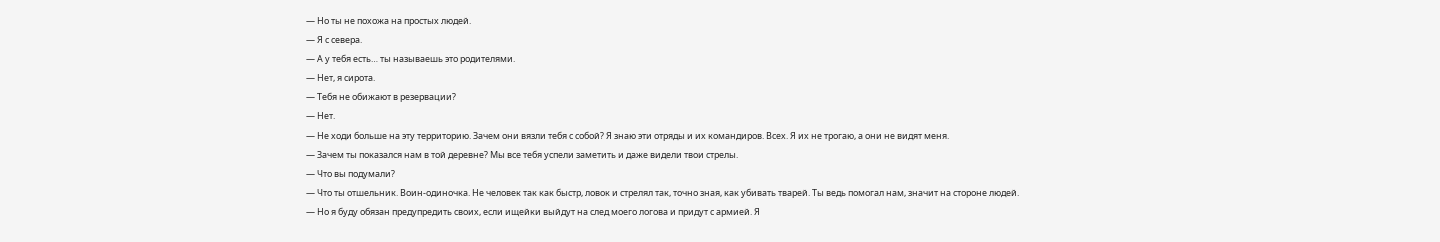— Но ты не похожа на простых людей.
— Я с севера.
— А у тебя есть… ты называешь это родителями.
— Нет, я сирота.
— Тебя не обижают в резервации?
— Нет.
— Не ходи больше на эту территорию. Зачем они вязли тебя с собой? Я знаю эти отряды и их командиров. Всех. Я их не трогаю, а они не видят меня.
— Зачем ты показался нам в той деревне? Мы все тебя успели заметить и даже видели твои стрелы.
— Что вы подумали?
— Что ты отшельник. Воин-одиночка. Не человек так как быстр, ловок и стрелял так, точно зная, как убивать тварей. Ты ведь помогал нам, значит на стороне людей.
— Но я буду обязан предупредить своих, если ищейки выйдут на след моего логова и придут с армией. Я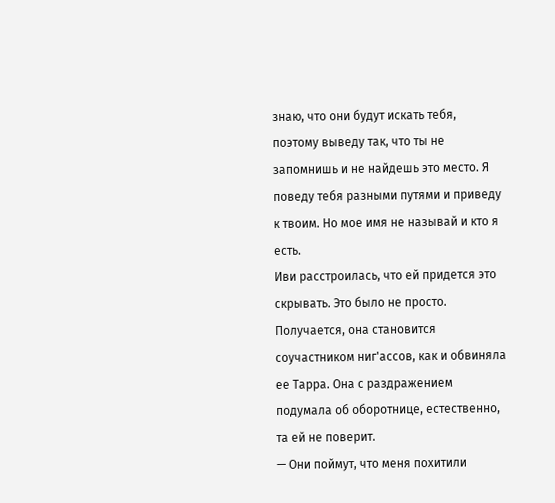знаю, что они будут искать тебя, поэтому выведу так, что ты не запомнишь и не найдешь это место. Я поведу тебя разными путями и приведу к твоим. Но мое имя не называй и кто я есть.
Иви расстроилась, что ей придется это скрывать. Это было не просто. Получается, она становится соучастником ниг'ассов, как и обвиняла ее Тарра. Она с раздражением подумала об оборотнице, естественно, та ей не поверит.
— Они поймут, что меня похитили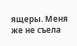ящеры. Меня же не съела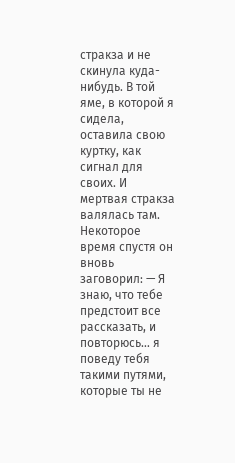стракза и не скинула куда-нибудь. В той яме, в которой я сидела, оставила свою куртку, как сигнал для своих. И мертвая стракза валялась там.
Некоторое время спустя он вновь заговорил: — Я знаю, что тебе предстоит все рассказать, и повторюсь… я поведу тебя такими путями, которые ты не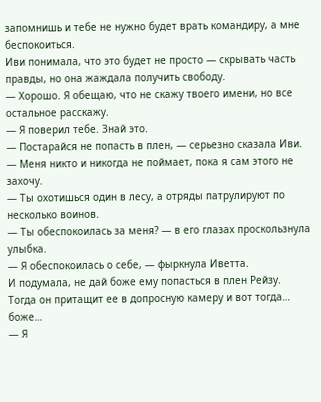запомнишь и тебе не нужно будет врать командиру, а мне беспокоиться.
Иви понимала, что это будет не просто — скрывать часть правды, но она жаждала получить свободу.
— Хорошо. Я обещаю, что не скажу твоего имени, но все остальное расскажу.
— Я поверил тебе. Знай это.
— Постарайся не попасть в плен, — серьезно сказала Иви.
— Меня никто и никогда не поймает, пока я сам этого не захочу.
— Ты охотишься один в лесу, а отряды патрулируют по несколько воинов.
— Ты обеспокоилась за меня? — в его глазах проскользнула улыбка.
— Я обеспокоилась о себе, — фыркнула Иветта.
И подумала, не дай боже ему попасться в плен Рейзу. Тогда он притащит ее в допросную камеру и вот тогда… боже…
— Я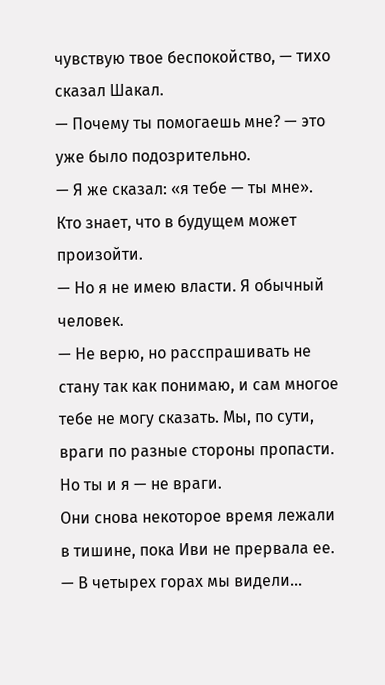чувствую твое беспокойство, — тихо сказал Шакал.
— Почему ты помогаешь мне? — это уже было подозрительно.
— Я же сказал: «я тебе — ты мне». Кто знает, что в будущем может произойти.
— Но я не имею власти. Я обычный человек.
— Не верю, но расспрашивать не стану так как понимаю, и сам многое тебе не могу сказать. Мы, по сути, враги по разные стороны пропасти. Но ты и я — не враги.
Они снова некоторое время лежали в тишине, пока Иви не прервала ее.
— В четырех горах мы видели…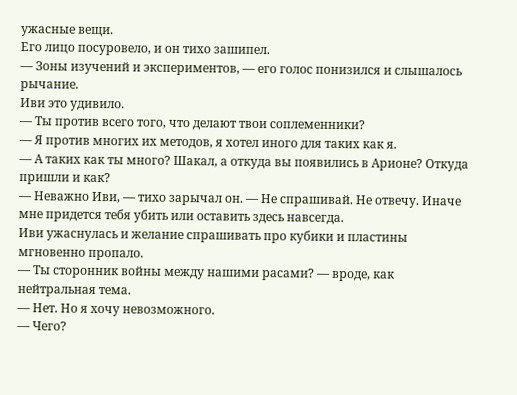ужасные вещи.
Его лицо посуровело, и он тихо зашипел.
— Зоны изучений и экспериментов, — его голос понизился и слышалось рычание.
Иви это удивило.
— Ты против всего того, что делают твои соплеменники?
— Я против многих их методов, я хотел иного для таких как я.
— А таких как ты много? Шакал, а откуда вы появились в Арионе? Откуда пришли и как?
— Неважно Иви, — тихо зарычал он. — Не спрашивай. Не отвечу. Иначе мне придется тебя убить или оставить здесь навсегда.
Иви ужаснулась и желание спрашивать про кубики и пластины мгновенно пропало.
— Ты сторонник войны между нашими расами? — вроде, как нейтральная тема.
— Нет. Но я хочу невозможного.
— Чего?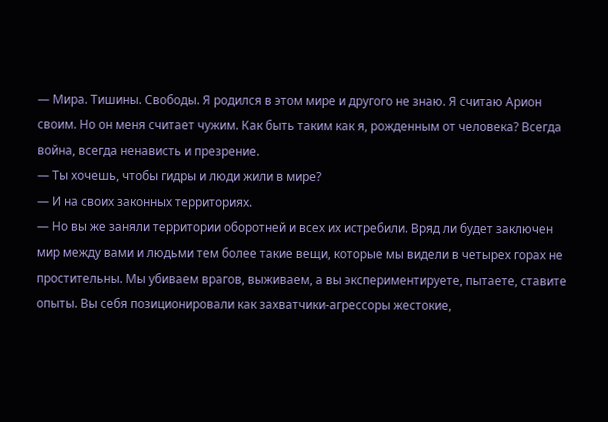— Мира. Тишины. Свободы. Я родился в этом мире и другого не знаю. Я считаю Арион своим. Но он меня считает чужим. Как быть таким как я, рожденным от человека? Всегда война, всегда ненависть и презрение.
— Ты хочешь, чтобы гидры и люди жили в мире?
— И на своих законных территориях.
— Но вы же заняли территории оборотней и всех их истребили. Вряд ли будет заключен мир между вами и людьми тем более такие вещи, которые мы видели в четырех горах не простительны. Мы убиваем врагов, выживаем, а вы экспериментируете, пытаете, ставите опыты. Вы себя позиционировали как захватчики-агрессоры жестокие,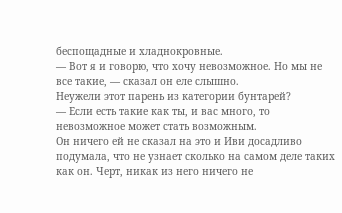беспощадные и хладнокровные.
— Вот я и говорю, что хочу невозможное. Но мы не все такие, — сказал он еле слышно.
Неужели этот парень из категории бунтарей?
— Если есть такие как ты, и вас много, то невозможное может стать возможным.
Он ничего ей не сказал на это и Иви досадливо подумала, что не узнает сколько на самом деле таких как он. Черт, никак из него ничего не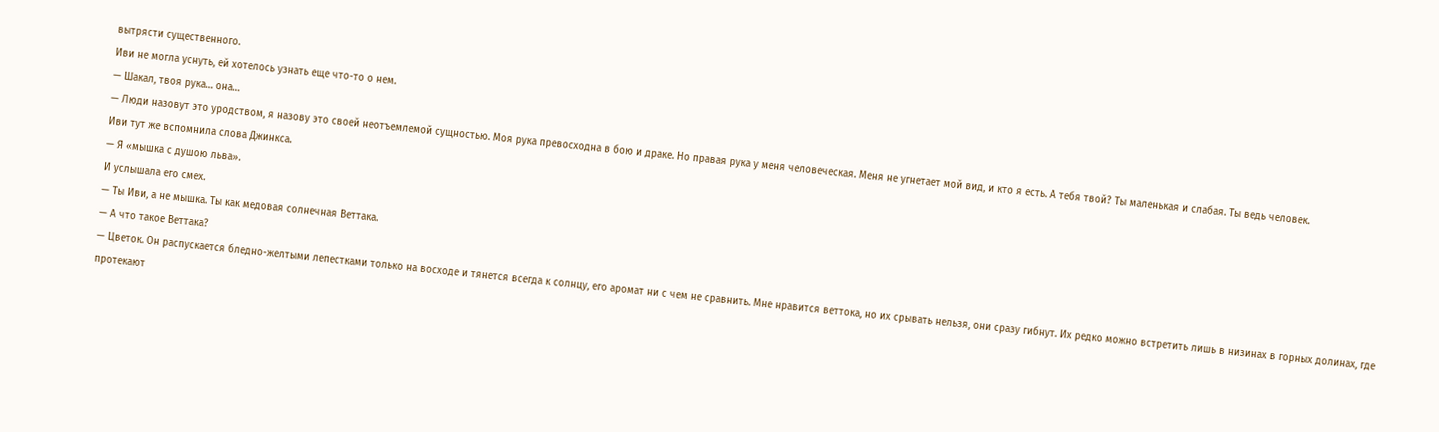вытрясти существенного.
Иви не могла уснуть, ей хотелось узнать еще что-то о нем.
— Шакал, твоя рука… она…
— Люди назовут это уродством, я назову это своей неотъемлемой сущностью. Моя рука превосходна в бою и драке. Но правая рука у меня человеческая. Меня не угнетает мой вид, и кто я есть. А тебя твой? Ты маленькая и слабая. Ты ведь человек.
Иви тут же вспомнила слова Джинкса.
— Я «мышка с душою льва».
И услышала его смех.
— Ты Иви, а не мышка. Ты как медовая солнечная Веттака.
— А что такое Веттака?
— Цветок. Он распускается бледно-желтыми лепестками только на восходе и тянется всегда к солнцу, его аромат ни с чем не сравнить. Мне нравится веттока, но их срывать нельзя, они сразу гибнут. Их редко можно встретить лишь в низинах в горных долинах, где протекают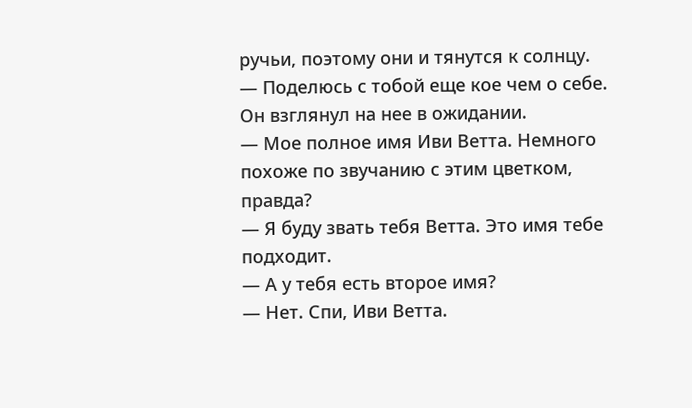ручьи, поэтому они и тянутся к солнцу.
— Поделюсь с тобой еще кое чем о себе.
Он взглянул на нее в ожидании.
— Мое полное имя Иви Ветта. Немного похоже по звучанию с этим цветком, правда?
— Я буду звать тебя Ветта. Это имя тебе подходит.
— А у тебя есть второе имя?
— Нет. Спи, Иви Ветта.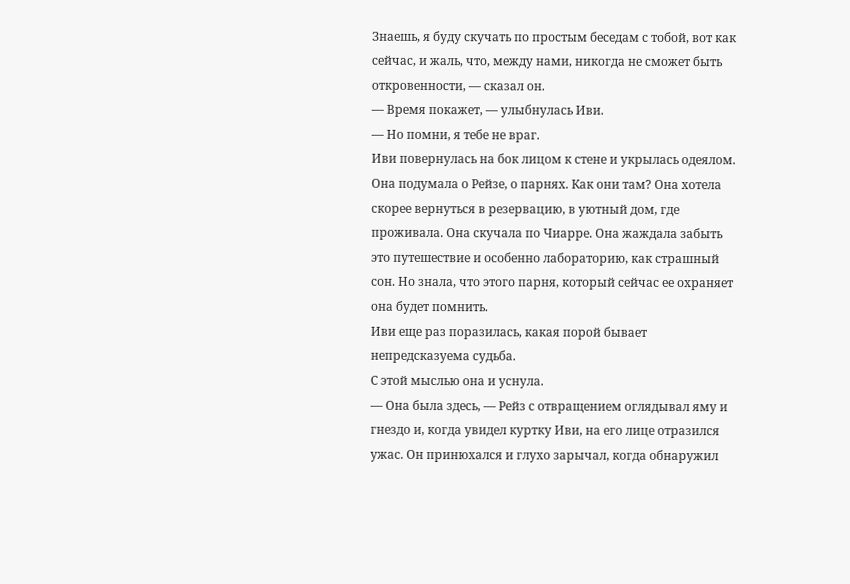Знаешь, я буду скучать по простым беседам с тобой, вот как сейчас, и жаль, что, между нами, никогда не сможет быть откровенности, — сказал он.
— Время покажет, — улыбнулась Иви.
— Но помни, я тебе не враг.
Иви повернулась на бок лицом к стене и укрылась одеялом. Она подумала о Рейзе, о парнях. Как они там? Она хотела скорее вернуться в резервацию, в уютный дом, где проживала. Она скучала по Чиарре. Она жаждала забыть это путешествие и особенно лабораторию, как страшный сон. Но знала, что этого парня, который сейчас ее охраняет она будет помнить.
Иви еще раз поразилась, какая порой бывает непредсказуема судьба.
С этой мыслью она и уснула.
— Она была здесь, — Рейз с отвращением оглядывал яму и гнездо и, когда увидел куртку Иви, на его лице отразился ужас. Он принюхался и глухо зарычал, когда обнаружил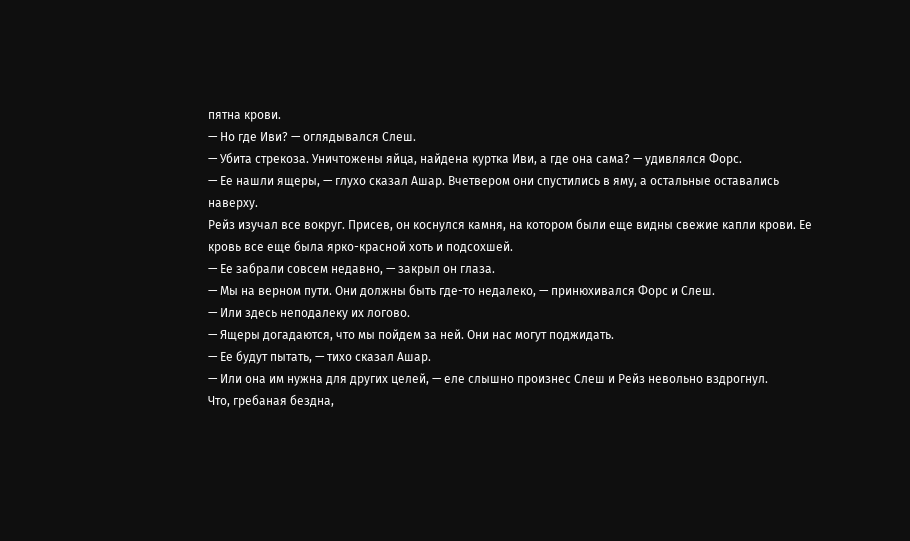пятна крови.
— Но где Иви? — оглядывался Слеш.
— Убита стрекоза. Уничтожены яйца, найдена куртка Иви, а где она сама? — удивлялся Форс.
— Ее нашли ящеры, — глухо сказал Ашар. Вчетвером они спустились в яму, а остальные оставались наверху.
Рейз изучал все вокруг. Присев, он коснулся камня, на котором были еще видны свежие капли крови. Ее кровь все еще была ярко-красной хоть и подсохшей.
— Ее забрали совсем недавно, — закрыл он глаза.
— Мы на верном пути. Они должны быть где-то недалеко, — принюхивался Форс и Слеш.
— Или здесь неподалеку их логово.
— Ящеры догадаются, что мы пойдем за ней. Они нас могут поджидать.
— Ее будут пытать, — тихо сказал Ашар.
— Или она им нужна для других целей, — еле слышно произнес Слеш и Рейз невольно вздрогнул.
Что, гребаная бездна,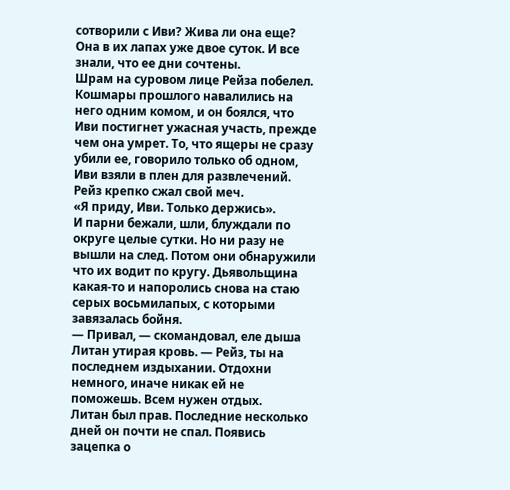сотворили с Иви? Жива ли она еще? Она в их лапах уже двое суток. И все знали, что ее дни сочтены.
Шрам на суровом лице Рейза побелел. Кошмары прошлого навалились на него одним комом, и он боялся, что Иви постигнет ужасная участь, прежде чем она умрет. То, что ящеры не сразу убили ее, говорило только об одном, Иви взяли в плен для развлечений.
Рейз крепко сжал свой меч.
«Я приду, Иви. Только держись».
И парни бежали, шли, блуждали по округе целые сутки. Но ни разу не вышли на след. Потом они обнаружили что их водит по кругу. Дьявольщина какая-то и напоролись снова на стаю серых восьмилапых, с которыми завязалась бойня.
— Привал, — скомандовал, еле дыша Литан утирая кровь. — Рейз, ты на последнем издыхании. Отдохни немного, иначе никак ей не поможешь. Всем нужен отдых.
Литан был прав. Последние несколько дней он почти не спал. Появись зацепка о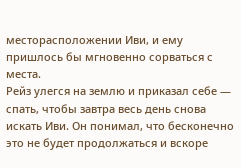месторасположении Иви, и ему пришлось бы мгновенно сорваться с места.
Рейз улегся на землю и приказал себе — спать, чтобы завтра весь день снова искать Иви. Он понимал, что бесконечно это не будет продолжаться и вскоре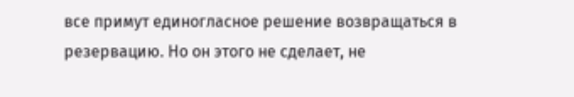все примут единогласное решение возвращаться в резервацию. Но он этого не сделает, не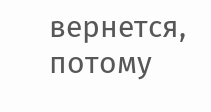вернется, потому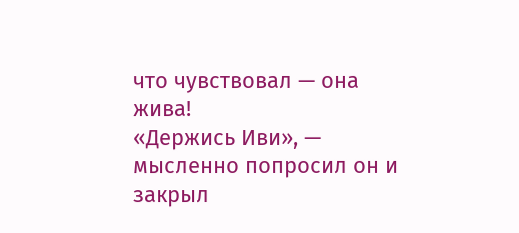что чувствовал — она жива!
«Держись Иви», — мысленно попросил он и закрыл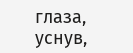глаза, уснув,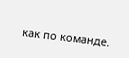как по команде.